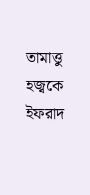তামাত্তু হজ্বকে ইফরাদ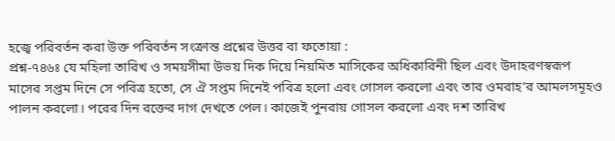হজ্বে পরিবর্তন করা উক্ত পরিবর্তন সংক্রান্ত প্রশ্নের উত্তর বা ফতোয়া :
প্রশ্ন-৭৪৬ঃ যে মহিলা তারিখ ও সময়সীমা উভয় দিক দিয়ে নিয়মিত মাসিকের অধিকারিনী ছিল এবং উদাহরণস্বরূপ মাসের সপ্তম দিনে সে পবিত্র হতো, সে ঐ সপ্তম দিনেই পবিত্র হলো এবং গোসল করলো এবং তার ওমরাহ’র আমলসমূহও পালন করলো। পরের দিন রক্তের দাগ দেখতে পেল। কাজেই পুনরায় গোসল করলো এবং দশ তারিখ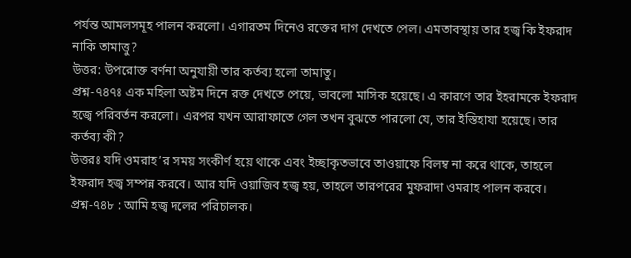পর্যন্ত আমলসমূহ পালন করলো। এগারতম দিনেও রক্তের দাগ দেখতে পেল। এমতাবস্থায় তার হজ্ব কি ইফরাদ নাকি তামাত্তু?
উত্তর: উপরোক্ত বর্ণনা অনুযায়ী তার কর্তব্য হলো তামাতু।
প্রশ্ন-৭৪৭ঃ এক মহিলা অষ্টম দিনে রক্ত দেখতে পেয়ে, ভাবলো মাসিক হয়েছে। এ কারণে তার ইহরামকে ইফরাদ হজ্বে পরিবর্তন করলো। এরপর যখন আরাফাতে গেল তখন বুঝতে পারলো যে, তার ইস্তিহাযা হয়েছে। তার কর্তব্য কী?
উত্তরঃ যদি ওমরাহ’র সময় সংকীর্ণ হয়ে থাকে এবং ইচ্ছাকৃতভাবে তাওয়াফে বিলম্ব না করে থাকে, তাহলে ইফরাদ হজ্ব সম্পন্ন করবে। আর যদি ওয়াজিব হজ্ব হয়, তাহলে তারপরের মুফরাদা ওমরাহ পালন করবে।
প্রশ্ন-৭৪৮ : আমি হজ্ব দলের পরিচালক।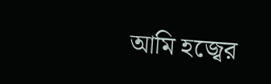আমি হজ্বের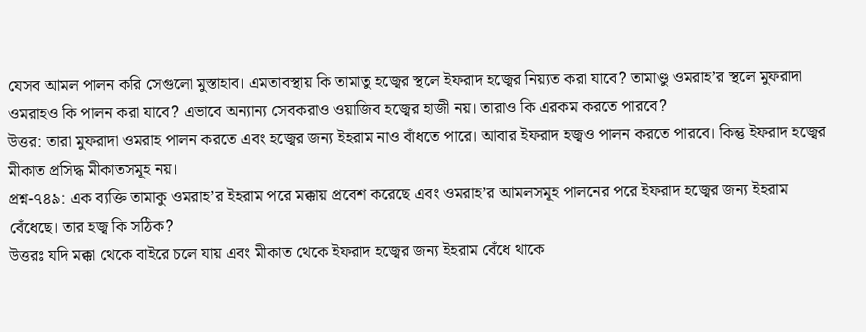যেসব আমল পালন করি সেগুলো মুস্তাহাব। এমতাবস্থায় কি তামাতু হজ্বের স্থলে ইফরাদ হজ্বের নিয়্যত করা যাবে? তামাণ্ডু ওমরাহ’র স্থলে মুফরাদা ওমরাহও কি পালন করা যাবে? এভাবে অন্যান্য সেবকরাও ওয়াজিব হজ্বের হাজী নয়। তারাও কি এরকম করতে পারবে?
উত্তর: তারা মুফরাদা ওমরাহ পালন করতে এবং হজ্বের জন্য ইহরাম নাও বাঁধতে পারে। আবার ইফরাদ হজ্বও পালন করতে পারবে। কিন্তু ইফরাদ হজ্বের মীকাত প্রসিদ্ধ মীকাতসমূহ নয়।
প্রশ্ন-৭৪৯: এক ব্যক্তি তামাকু ওমরাহ’র ইহরাম পরে মক্কায় প্রবেশ করেছে এবং ওমরাহ’র আমলসমূহ পালনের পরে ইফরাদ হজ্বের জন্য ইহরাম বেঁধেছে। তার হজ্ব কি সঠিক?
উত্তরঃ যদি মক্কা থেকে বাইরে চলে যায় এবং মীকাত থেকে ইফরাদ হজ্বের জন্য ইহরাম বেঁধে থাকে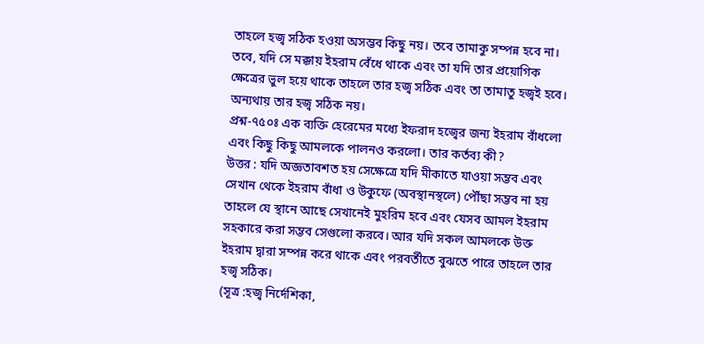তাহলে হজ্ব সঠিক হওয়া অসম্ভব কিছু নয়। তবে তামাকু সম্পন্ন হবে না। তবে, যদি সে মক্কায় ইহরাম বেঁধে থাকে এবং তা যদি তার প্রয়োগিক ক্ষেত্রের ভুল হয়ে থাকে তাহলে তার হজ্ব সঠিক এবং তা তামাতু হজ্বই হবে। অন্যথায় তার হজ্ব সঠিক নয়।
প্রশ্ন-৭৫০ঃ এক ব্যক্তি হেরেমের মধ্যে ইফরাদ হজ্বের জন্য ইহরাম বাঁধলো এবং কিছু কিছু আমলকে পালনও করলো। তার কর্তব্য কী?
উত্তর : যদি অজ্ঞতাবশত হয় সেক্ষেত্রে যদি মীকাতে যাওয়া সম্ভব এবং সেখান থেকে ইহরাম বাঁধা ও উকুফে (অবস্থানস্থলে) পৌঁছা সম্ভব না হয় তাহলে যে স্থানে আছে সেখানেই মুহরিম হবে এবং যেসব আমল ইহরাম সহকারে করা সম্ভব সেগুলো করবে। আর যদি সকল আমলকে উক্ত ইহরাম দ্বারা সম্পন্ন করে থাকে এবং পরবর্তীতে বুঝতে পারে তাহলে তার হজ্ব সঠিক।
(সূত্র :হজ্ব নির্দেশিকা,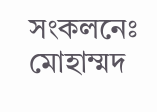সংকলনেঃ মোহাম্মদ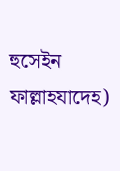হুসেইন ফাল্লাহযাদেহ)